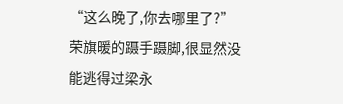“这么晚了,你去哪里了?”
荣旗暖的蹑手蹑脚,很显然没能逃得过梁永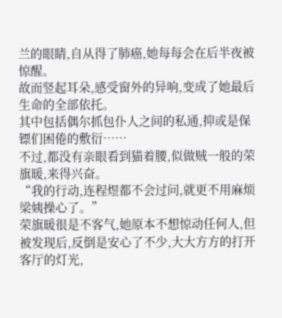兰的眼睛,自从得了肺癌,她每每会在后半夜被惊醒。
故而竖起耳朵,感受窗外的异响,变成了她最后生命的全部依托。
其中包括偶尔抓包仆人之间的私通,抑或是保镖们困倦的敷衍……
不过,都没有亲眼看到猫着腰,似做贼一般的荣旗暖,来得兴奋。
“我的行动,连程煜都不会过问,就更不用麻烦梁姨操心了。”
荣旗暖很是不客气,她原本不想惊动任何人,但被发现后,反倒是安心了不少,大大方方的打开客厅的灯光,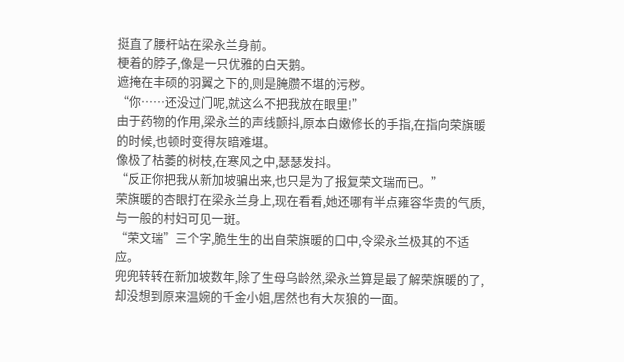挺直了腰杆站在梁永兰身前。
梗着的脖子,像是一只优雅的白天鹅。
遮掩在丰硕的羽翼之下的,则是腌臜不堪的污秽。
“你……还没过门呢,就这么不把我放在眼里!”
由于药物的作用,梁永兰的声线颤抖,原本白嫩修长的手指,在指向荣旗暖的时候,也顿时变得灰暗难堪。
像极了枯萎的树枝,在寒风之中,瑟瑟发抖。
“反正你把我从新加坡骗出来,也只是为了报复荣文瑞而已。”
荣旗暖的杏眼打在梁永兰身上,现在看看,她还哪有半点雍容华贵的气质,与一般的村妇可见一斑。
“荣文瑞”三个字,脆生生的出自荣旗暖的口中,令梁永兰极其的不适应。
兜兜转转在新加坡数年,除了生母乌龄然,梁永兰算是最了解荣旗暖的了,却没想到原来温婉的千金小姐,居然也有大灰狼的一面。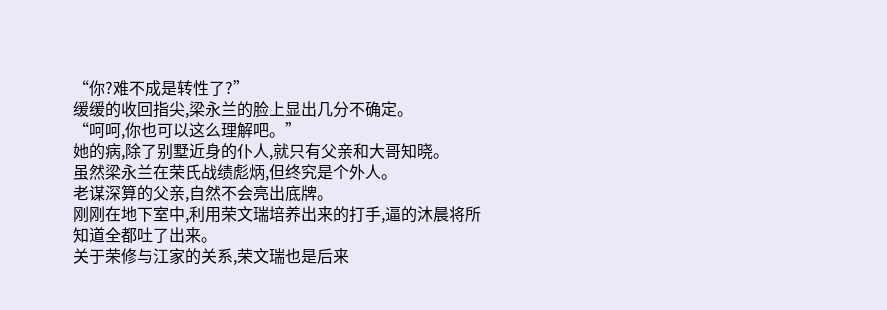“你?难不成是转性了?”
缓缓的收回指尖,梁永兰的脸上显出几分不确定。
“呵呵,你也可以这么理解吧。”
她的病,除了别墅近身的仆人,就只有父亲和大哥知晓。
虽然梁永兰在荣氏战绩彪炳,但终究是个外人。
老谋深算的父亲,自然不会亮出底牌。
刚刚在地下室中,利用荣文瑞培养出来的打手,逼的沐晨将所知道全都吐了出来。
关于荣修与江家的关系,荣文瑞也是后来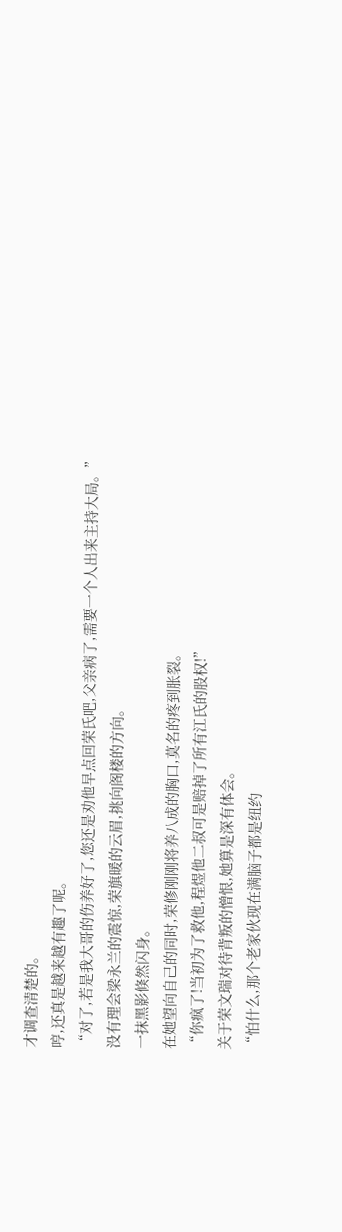才调查清楚的。
哼,还真是越来越有趣了呢。
“对了,若是我大哥的伤养好了,您还是劝他早点回荣氏吧,父亲病了,需要一个人出来主持大局。”
没有理会梁永兰的震惊,荣旗暖的云眉,挑向阁楼的方向。
一抹黑影倏然闪身。
在她望向自己的同时,荣修刚刚将养八成的胸口,莫名的疼到胀裂。
“你疯了!当初为了救他,程煜他二叔可是赔掉了所有江氏的股权!”
关于荣文瑞对待背叛的憎恨,她算是深有体会。
“怕什么,那个老家伙现在满脑子都是纽约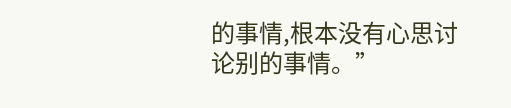的事情,根本没有心思讨论别的事情。”